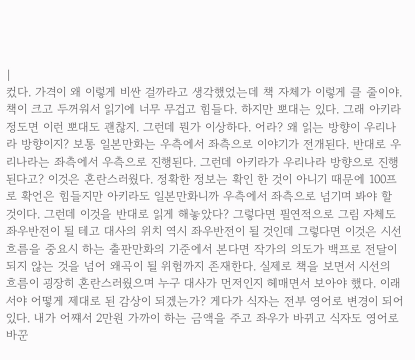|
컸다. 가격이 왜 이렇게 비싼 걸까라고 생각했었는데 책 자체가 이렇게 클 줄이야. 책이 크고 두꺼워서 읽기에 너무 무겁고 힘들다. 하지만 뽀대는 있다. 그래 아키라 정도면 이런 뽀대도 괜찮지. 그런데 뭔가 이상하다. 어라? 왜 읽는 방향이 우리나라 방향이지? 보통 일본만화는 우측에서 좌측으로 이야기가 전개된다. 반대로 우리나라는 좌측에서 우측으로 진행된다. 그런데 아키라가 우리나라 방향으로 진행된다고? 이것은 혼란스러웠다. 정확한 정보는 확인 한 것이 아니기 때문에 100프로 확언은 힘들지만 아키라도 일본만화니까 우측에서 좌측으로 넘기며 봐야 할 것이다. 그런데 이것을 반대로 읽게 해놓았다? 그렇다면 필연적으로 그림 자체도 좌우반전이 될 테고 대사의 위치 역시 좌우반전이 될 것인데 그렇다면 이것은 시선 흐름을 중요시 하는 출판만화의 기준에서 본다면 작가의 의도가 백프로 전달이 되지 않는 것을 넘어 왜곡이 될 위험까지 존재한다. 실제로 책을 보면서 시선의 흐름이 굉장히 혼란스러웠으며 누구 대사가 먼저인지 헤매면서 보아야 했다. 이래서야 어떻게 제대로 된 감상이 되겠는가? 게다가 식자는 전부 영어로 변경이 되어 있다. 내가 어쨰서 2만원 가까이 하는 금액을 주고 좌우가 바뀌고 식자도 영어로 바꾼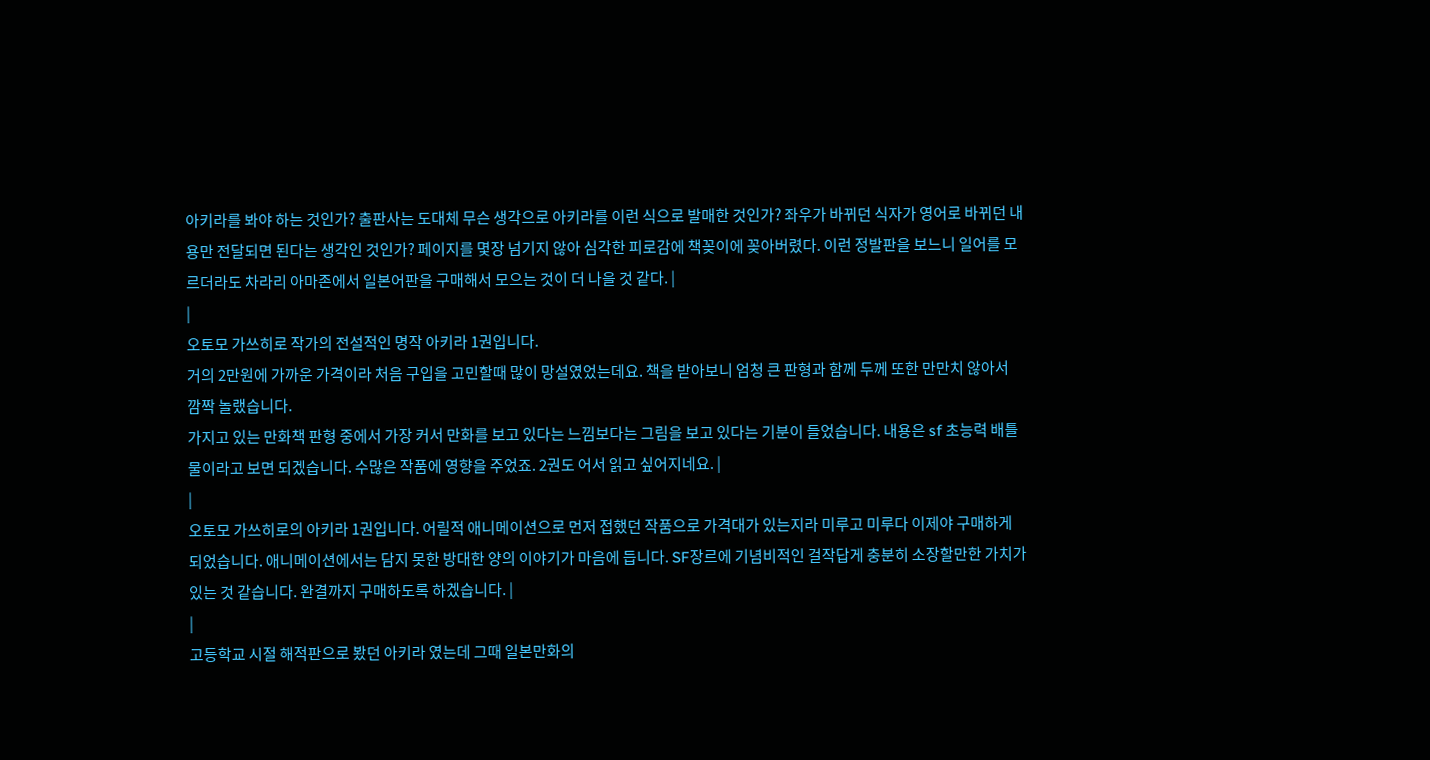아키라를 봐야 하는 것인가? 출판사는 도대체 무슨 생각으로 아키라를 이런 식으로 발매한 것인가? 좌우가 바뀌던 식자가 영어로 바뀌던 내용만 전달되면 된다는 생각인 것인가? 페이지를 몇장 넘기지 않아 심각한 피로감에 책꽂이에 꽂아버렸다. 이런 정발판을 보느니 일어를 모르더라도 차라리 아마존에서 일본어판을 구매해서 모으는 것이 더 나을 것 같다. |
|
오토모 가쓰히로 작가의 전설적인 명작 아키라 1권입니다.
거의 2만원에 가까운 가격이라 처음 구입을 고민할때 많이 망설였었는데요. 책을 받아보니 엄청 큰 판형과 함께 두께 또한 만만치 않아서 깜짝 놀랬습니다.
가지고 있는 만화책 판형 중에서 가장 커서 만화를 보고 있다는 느낌보다는 그림을 보고 있다는 기분이 들었습니다. 내용은 sf 초능력 배틀물이라고 보면 되겠습니다. 수많은 작품에 영향을 주었죠. 2권도 어서 읽고 싶어지네요. |
|
오토모 가쓰히로의 아키라 1권입니다. 어릴적 애니메이션으로 먼저 접했던 작품으로 가격대가 있는지라 미루고 미루다 이제야 구매하게 되었습니다. 애니메이션에서는 담지 못한 방대한 양의 이야기가 마음에 듭니다. SF장르에 기념비적인 걸작답게 충분히 소장할만한 가치가 있는 것 같습니다. 완결까지 구매하도록 하겠습니다. |
|
고등학교 시절 해적판으로 봤던 아키라 였는데 그때 일본만화의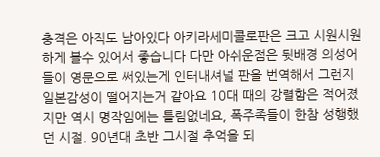충격은 아직도 남아있다 아키라세미콜로판은 크고 시원시원하게 볼수 있어서 좋습니다 다만 아쉬운점은 뒷배경 의성어들이 영문으로 써있는게 인터내셔널 판을 번역해서 그런지 일본감성이 떨어지는거 같아요 10대 때의 강렬함은 적어졌지만 역시 명작임에는 틀림없네요, 폭주족들이 한참 성행했던 시절. 90년대 초반 그시절 추억을 되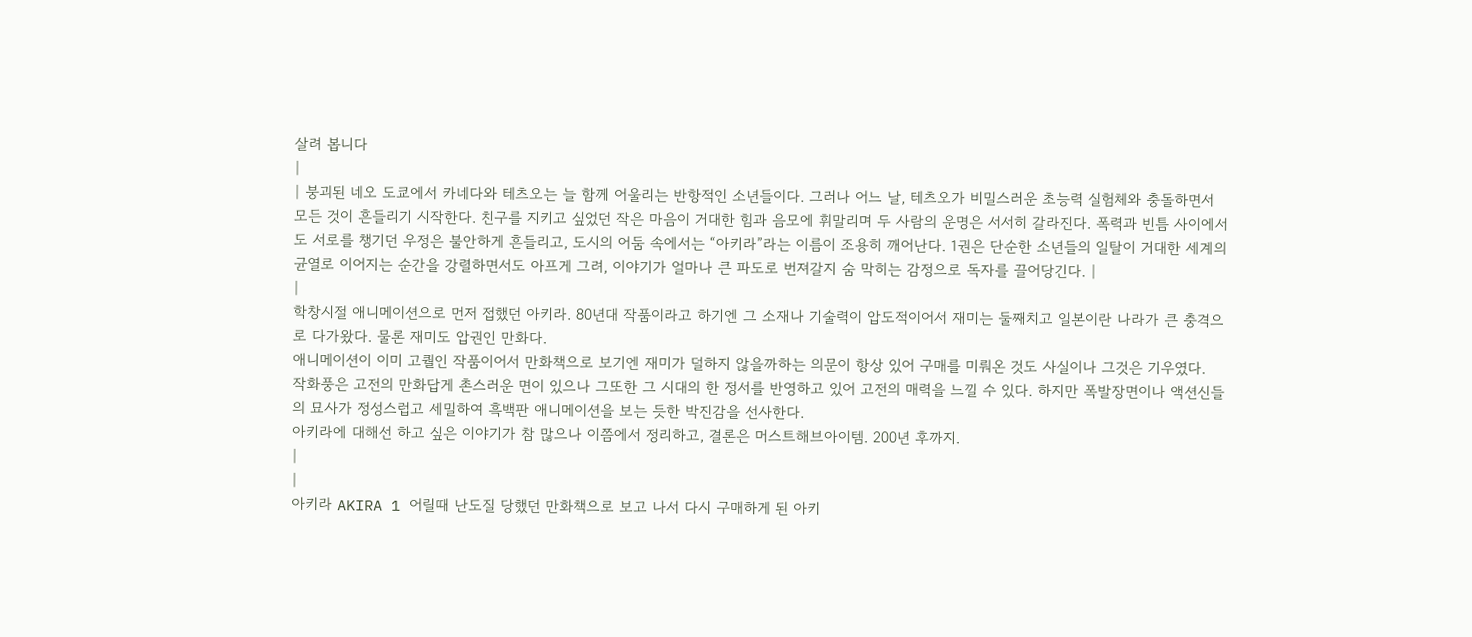살려 봅니다
|
| 붕괴된 네오 도쿄에서 카네다와 테츠오는 늘 함께 어울리는 반항적인 소년들이다. 그러나 어느 날, 테츠오가 비밀스러운 초능력 실험체와 충돌하면서 모든 것이 흔들리기 시작한다. 친구를 지키고 싶었던 작은 마음이 거대한 힘과 음모에 휘말리며 두 사람의 운명은 서서히 갈라진다. 폭력과 빈틈 사이에서도 서로를 챙기던 우정은 불안하게 흔들리고, 도시의 어둠 속에서는 “아키라”라는 이름이 조용히 깨어난다. 1권은 단순한 소년들의 일탈이 거대한 세계의 균열로 이어지는 순간을 강렬하면서도 아프게 그려, 이야기가 얼마나 큰 파도로 번져갈지 숨 막히는 감정으로 독자를 끌어당긴다. |
|
학창시절 애니메이션으로 먼저 접했던 아키라. 80년대 작품이라고 하기엔 그 소재나 기술력이 압도적이어서 재미는 둘째치고 일본이란 나라가 큰 충격으로 다가왔다. 물론 재미도 압권인 만화다.
애니메이션이 이미 고퀄인 작품이어서 만화책으로 보기엔 재미가 덜하지 않을까하는 의문이 항상 있어 구매를 미뤄온 것도 사실이나 그것은 기우였다.
작화풍은 고전의 만화답게 촌스러운 면이 있으나 그또한 그 시대의 한 정서를 반영하고 있어 고전의 매력을 느낄 수 있다. 하지만 폭발장면이나 액션신들의 묘사가 정성스럽고 세밀하여 흑백판 애니메이션을 보는 듯한 박진감을 선사한다.
아키라에 대해선 하고 싶은 이야기가 참 많으나 이쯤에서 정리하고, 결론은 머스트해브아이템. 200년 후까지.
|
|
아키라 AKIRA 1 어릴때 난도질 당했던 만화책으로 보고 나서 다시 구매하게 된 아키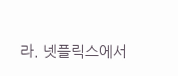라. 넷플릭스에서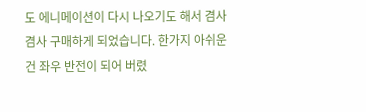도 에니메이션이 다시 나오기도 해서 겸사겸사 구매하게 되었습니다. 한가지 아쉬운건 좌우 반전이 되어 버렸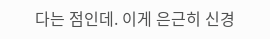다는 점인데. 이게 은근히 신경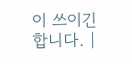이 쓰이긴 합니다. |